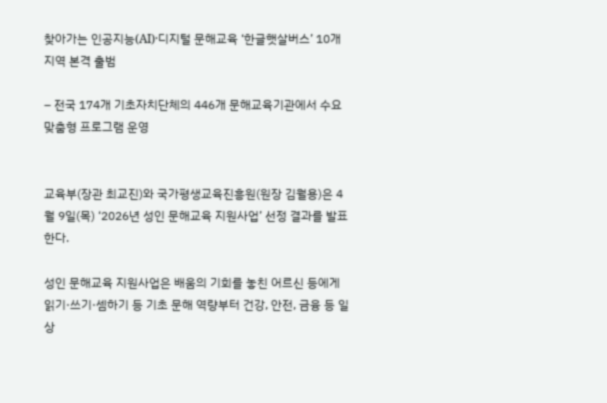찾아가는 인공지능(AI)·디지털 문해교육 ‘한글햇살버스’ 10개 지역 본격 출범

– 전국 174개 기초자치단체의 446개 문해교육기관에서 수요 맞춤형 프로그램 운영


교육부(장관 최교진)와 국가평생교육진흥원(원장 김월용)은 4월 9일(목) ‘2026년 성인 문해교육 지원사업’ 선정 결과를 발표한다.

성인 문해교육 지원사업은 배움의 기회를 놓친 어르신 등에게 읽기·쓰기·셈하기 등 기초 문해 역량부터 건강, 안전, 금융 등 일상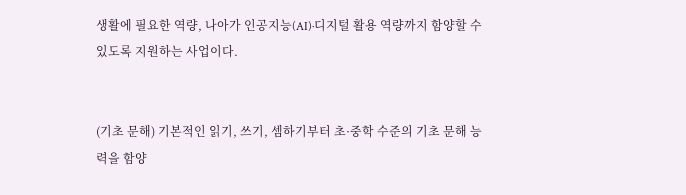생활에 필요한 역량, 나아가 인공지능(AI)·디지털 활용 역량까지 함양할 수 있도록 지원하는 사업이다.


(기초 문해) 기본적인 읽기, 쓰기, 셈하기부터 초·중학 수준의 기초 문해 능력을 함양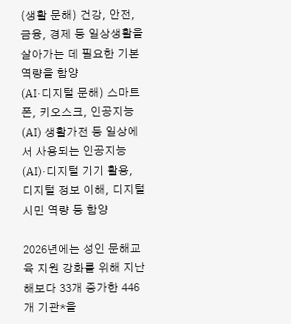(생활 문해) 건강, 안전, 금융, 경제 등 일상생활을 살아가는 데 필요한 기본 역량을 함양
(AI·디지털 문해) 스마트폰, 키오스크, 인공지능(AI) 생활가전 등 일상에서 사용되는 인공지능(AI)·디지털 기기 활용, 디지털 정보 이해, 디지털 시민 역량 등 함양

2026년에는 성인 문해교육 지원 강화를 위해 지난해보다 33개 증가한 446개 기관*을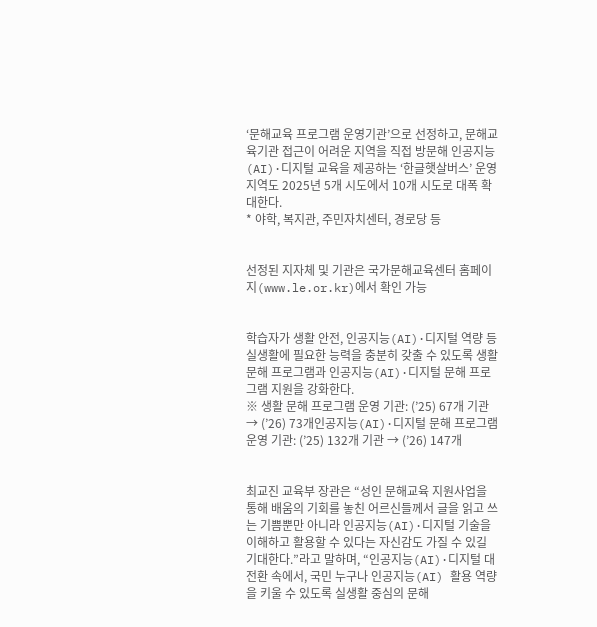‘문해교육 프로그램 운영기관’으로 선정하고, 문해교육기관 접근이 어려운 지역을 직접 방문해 인공지능(AI)·디지털 교육을 제공하는 ‘한글햇살버스’ 운영 지역도 2025년 5개 시도에서 10개 시도로 대폭 확대한다.
* 야학, 복지관, 주민자치센터, 경로당 등


선정된 지자체 및 기관은 국가문해교육센터 홈페이지(www.le.or.kr)에서 확인 가능


학습자가 생활 안전, 인공지능(AI)·디지털 역량 등 실생활에 필요한 능력을 충분히 갖출 수 있도록 생활 문해 프로그램과 인공지능(AI)·디지털 문해 프로그램 지원을 강화한다.
※ 생활 문해 프로그램 운영 기관: (’25) 67개 기관 → (’26) 73개인공지능(AI)·디지털 문해 프로그램 운영 기관: (’25) 132개 기관 → (’26) 147개


최교진 교육부 장관은 “성인 문해교육 지원사업을 통해 배움의 기회를 놓친 어르신들께서 글을 읽고 쓰는 기쁨뿐만 아니라 인공지능(AI)·디지털 기술을 이해하고 활용할 수 있다는 자신감도 가질 수 있길 기대한다.”라고 말하며, “인공지능(AI)·디지털 대전환 속에서, 국민 누구나 인공지능(AI) 활용 역량을 키울 수 있도록 실생활 중심의 문해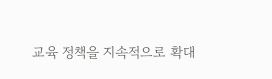교육 정책을 지속적으로 확대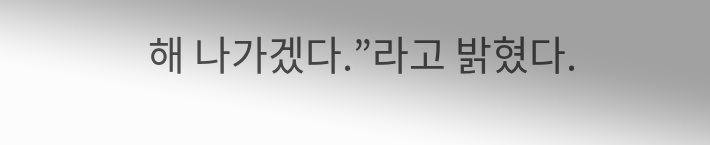해 나가겠다.”라고 밝혔다.